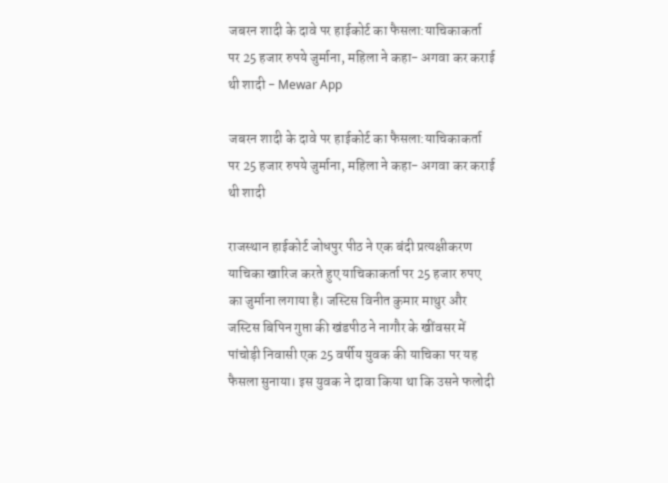जबरन शादी के दावे पर हाईकोर्ट का फैसला:याचिकाकर्ता पर 25 हजार रुपये जुर्माना, महिला ने कहा- अगवा कर कराई थी शादी - Mewar App

जबरन शादी के दावे पर हाईकोर्ट का फैसला:याचिकाकर्ता पर 25 हजार रुपये जुर्माना, महिला ने कहा- अगवा कर कराई थी शादी

राजस्थान हाईकोर्ट जोधपुर पीठ ने एक बंदी प्रत्यक्षीकरण याचिका खारिज करते हुए याचिकाकर्ता पर 25 हजार रुपए का जुर्माना लगाया है। जस्टिस विनीत कुमार माथुर और जस्टिस बिपिन गुप्ता की खंडपीठ ने नागौर के खींवसर में पांचोड़ी निवासी एक 25 वर्षीय युवक की याचिका पर यह फैसला सुनाया। इस युवक ने दावा किया था कि उसने फलोदी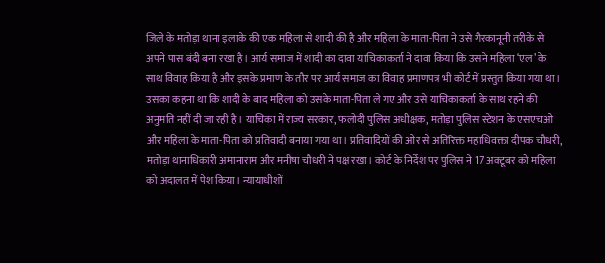जिले के मतोड़ा थाना इलाके की एक महिला से शादी की है और महिला के माता-पिता ने उसे गैरकानूनी तरीके से अपने पास बंदी बना रखा है। आर्य समाज में शादी का दावा याचिकाकर्ता ने दावा किया कि उसने महिला ‘एल’ के साथ विवाह किया है और इसके प्रमाण के तौर पर आर्य समाज का विवाह प्रमाणपत्र भी कोर्ट में प्रस्तुत किया गया था। उसका कहना था कि शादी के बाद महिला को उसके माता-पिता ले गए और उसे याचिकाकर्ता के साथ रहने की अनुमति नहीं दी जा रही है। याचिका में राज्य सरकार, फलोदी पुलिस अधीक्षक, मतोड़ा पुलिस स्टेशन के एसएचओ और महिला के माता-पिता को प्रतिवादी बनाया गया था। प्रतिवादियों की ओर से अतिरिक्त महाधिवक्ता दीपक चौधरी, मतोड़ा थानाधिकारी अमानाराम और मनीषा चौधरी ने पक्ष रखा। कोर्ट के निर्देश पर पुलिस ने 17 अक्टूबर को महिला को अदालत में पेश किया। न्यायाधीशों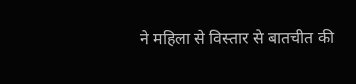ने महिला से विस्तार से बातचीत की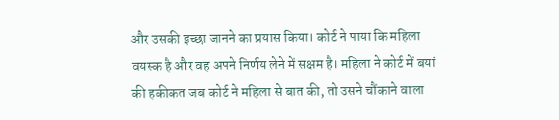और उसकी इच्छा जानने का प्रयास किया। कोर्ट ने पाया कि महिला वयस्क है और वह अपने निर्णय लेने में सक्षम है। महिला ने कोर्ट में बयां की हकीकत जब कोर्ट ने महिला से बात की, तो उसने चौंकाने वाला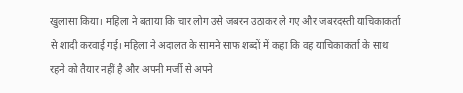खुलासा किया। महिला ने बताया कि चार लोग उसे जबरन उठाकर ले गए और जबरदस्ती याचिकाकर्ता से शादी करवाई गई। महिला ने अदालत के सामने साफ शब्दों में कहा कि वह याचिकाकर्ता के साथ रहने को तैयार नहीं है और अपनी मर्जी से अपने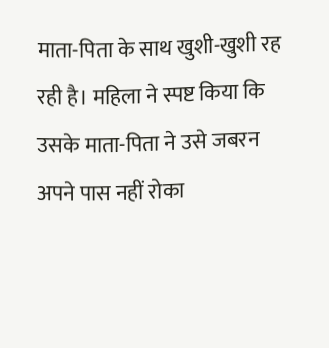माता-पिता के साथ खुशी-खुशी रह रही है। महिला ने स्पष्ट किया कि उसके माता-पिता ने उसे जबरन अपने पास नहीं रोका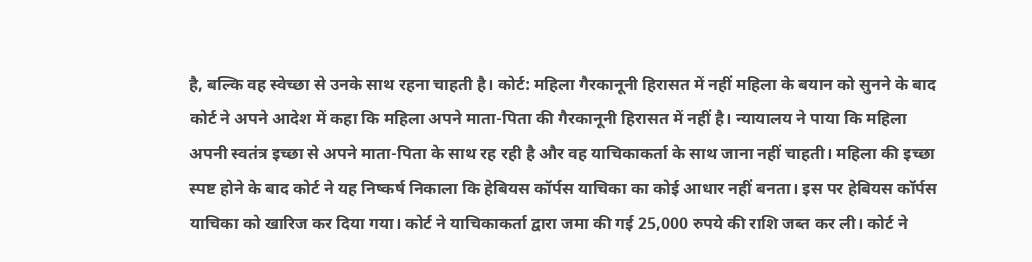है, बल्कि वह स्वेच्छा से उनके साथ रहना चाहती है। कोर्ट: महिला गैरकानूनी हिरासत में नहीं महिला के बयान को सुनने के बाद कोर्ट ने अपने आदेश में कहा कि महिला अपने माता-पिता की गैरकानूनी हिरासत में नहीं है। न्यायालय ने पाया कि महिला अपनी स्वतंत्र इच्छा से अपने माता-पिता के साथ रह रही है और वह याचिकाकर्ता के साथ जाना नहीं चाहती। महिला की इच्छा स्पष्ट होने के बाद कोर्ट ने यह निष्कर्ष निकाला कि हेबियस कॉर्पस याचिका का कोई आधार नहीं बनता। इस पर हेबियस कॉर्पस याचिका को खारिज कर दिया गया। कोर्ट ने याचिकाकर्ता द्वारा जमा की गई 25,000 रुपये की राशि जब्त कर ली। कोर्ट ने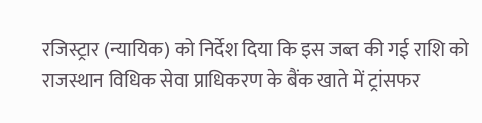रजिस्ट्रार (न्यायिक) को निर्देश दिया कि इस जब्त की गई राशि को राजस्थान विधिक सेवा प्राधिकरण के बैंक खाते में ट्रांसफर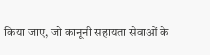किया जाए, जो कानूनी सहायता सेवाओं के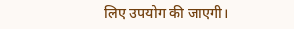लिए उपयोग की जाएगी।